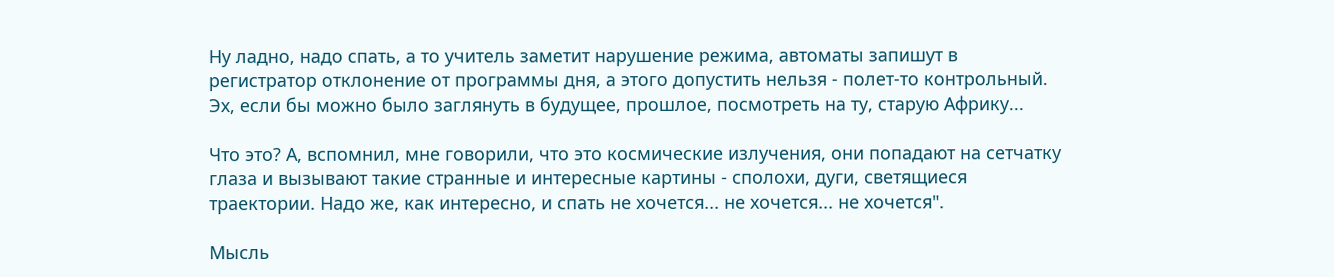Ну ладно, надо спать, а то учитель заметит нарушение режима, автоматы запишут в регистратор отклонение от программы дня, а этого допустить нельзя - полет-то контрольный. Эх, если бы можно было заглянуть в будущее, прошлое, посмотреть на ту, старую Африку...

Что это? А, вспомнил, мне говорили, что это космические излучения, они попадают на сетчатку глаза и вызывают такие странные и интересные картины - сполохи, дуги, светящиеся траектории. Надо же, как интересно, и спать не хочется... не хочется... не хочется".

Мысль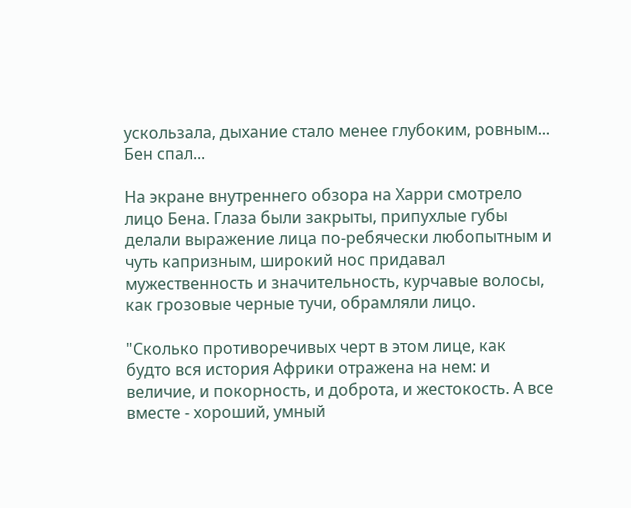ускользала, дыхание стало менее глубоким, ровным... Бен спал...

На экране внутреннего обзора на Харри смотрело лицо Бена. Глаза были закрыты, припухлые губы делали выражение лица по-ребячески любопытным и чуть капризным, широкий нос придавал мужественность и значительность, курчавые волосы, как грозовые черные тучи, обрамляли лицо.

"Сколько противоречивых черт в этом лице, как будто вся история Африки отражена на нем: и величие, и покорность, и доброта, и жестокость. А все вместе - хороший, умный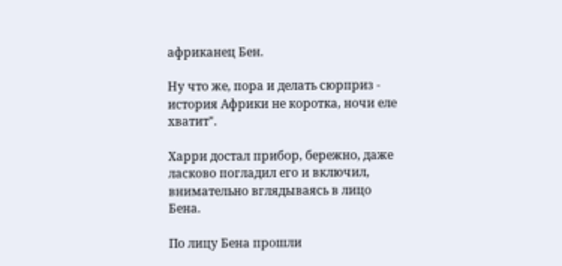африканец Бен.

Ну что же, пора и делать сюрприз - история Африки не коротка, ночи еле хватит".

Харри достал прибор, бережно, даже ласково погладил его и включил, внимательно вглядываясь в лицо Бена.

По лицу Бена прошли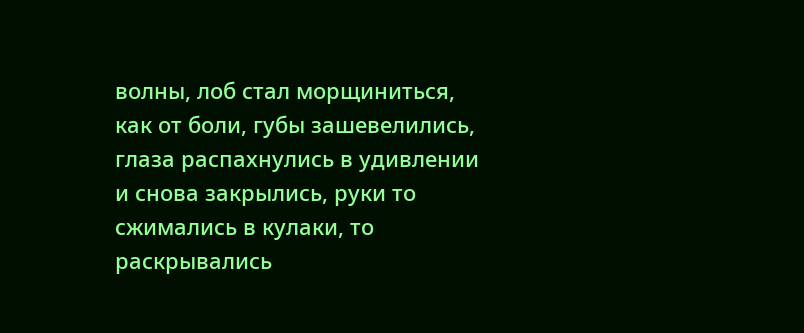волны, лоб стал морщиниться, как от боли, губы зашевелились, глаза распахнулись в удивлении и снова закрылись, руки то сжимались в кулаки, то раскрывались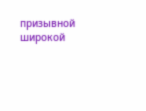призывной широкой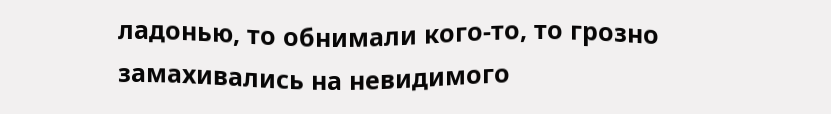ладонью, то обнимали кого-то, то грозно замахивались на невидимого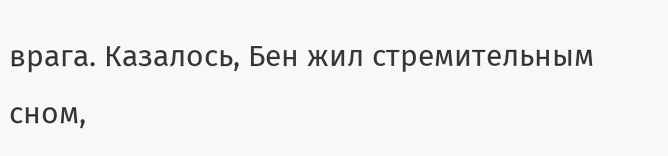врага. Казалось, Бен жил стремительным сном,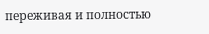переживая и полностью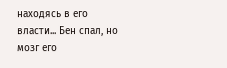находясь в его власти... Бен спал, но мозг его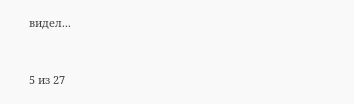видел...



5 из 27